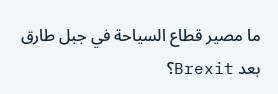ما مصير قطاع السياحة في جبل طارق بعد Brexit؟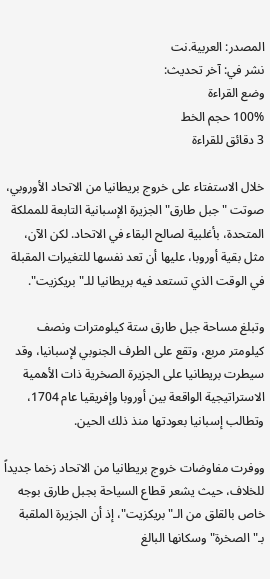المصدر: العربية.نت
نشر في: آخر تحديث:
وضع القراءة
100% حجم الخط
3 دقائق للقراءة

خلال الاستفتاء على خروج بريطانيا من الاتحاد الأوروبي، صوتت "جبل طارق" الجزيرة الإسبانية التابعة للمملكة المتحدة، بأغلبية لصالح البقاء في الاتحاد. لكن الآن، مثل بقية أوروبا، عليها أن تعد نفسها للتغيرات المقبلة في الوقت الذي تستعد فيه بريطانيا للـ"بريكزيت".

وتبلغ مساحة جبل طارق ستة كيلومترات ونصف كيلومتر مربع، وتقع على الطرف الجنوبي لإسبانيا، وقد سيطرت بريطانيا على الجزيرة الصخرية ذات الأهمية الاستراتيجية الواقعة بين أوروبا وإفريقيا عام 1704، وتطالب إسبانيا بعودتها منذ ذلك الحين.

ووفرت مفاوضات خروج بريطانيا من الاتحاد زخما جديداً للخلاف، حيث يشعر قطاع السياحة بجبل طارق بوجه خاص بالقلق من الـ"بريكزيت"، إذ أن الجزيرة الملقبة بـ"الصخرة" وسكانها البالغ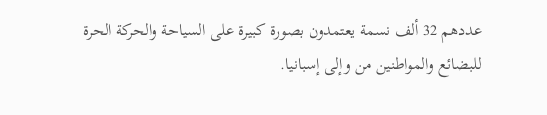عددهم 32 ألف نسمة يعتمدون بصورة كبيرة على السياحة والحركة الحرة للبضائع والمواطنين من وإلى إسبانيا.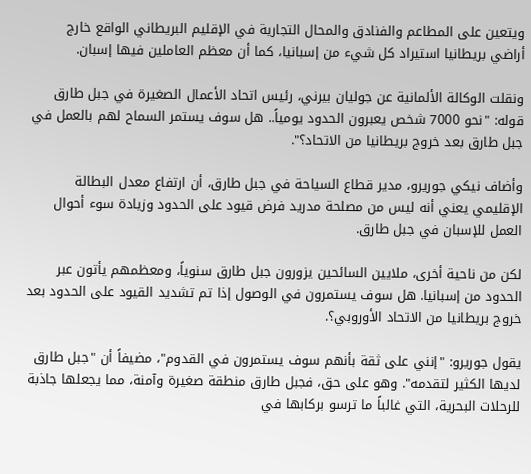ويتعين على المطاعم والفنادق والمحال التجارية في الإقليم البريطاني الواقع خارج أراضي بريطانيا استيراد كل شيء من إسبانيا، كما أن معظم العاملين فيها إسبان.

ونقلت الوكالة الألمانية عن جوليان بيرني، رئيس اتحاد الأعمال الصغيرة في جبل طارق قوله: "نحو 7000 شخص يعبرون الحدود يومياً.. هل سوف يستمر السماح لهم بالعمل في جبل طارق بعد خروج بريطانيا من الاتحاد؟".

وأضاف نيكي جوريرو، مدير قطاع السياحة في جبل طارق، أن ارتفاع معدل البطالة الإقليمي يعني أنه ليس من مصلحة مدريد فرض قيود على الحدود وزيادة سوء أحوال العمل للإسبان في جبل طارق.

لكن من ناحية أخرى، ملايين السائحين يزورون جبل طارق سنوياً، ومعظمهم يأتون عبر الحدود من إسبانيا. هل سوف يستمرون في الوصول إذا تم تشديد القيود على الحدود بعد خروج بريطانيا من الاتحاد الأوروبي؟.

يقول جوريرو: "إنني على ثقة بأنهم سوف يستمرون في القدوم"، مضيفاً أن "جبل طارق لديها الكثير لتقدمه". وهو على حق، فجبل طارق منطقة صغيرة وآمنة، مما يجعلها جاذبة للرحلات البحرية، التي غالباً ما ترسو بركابها في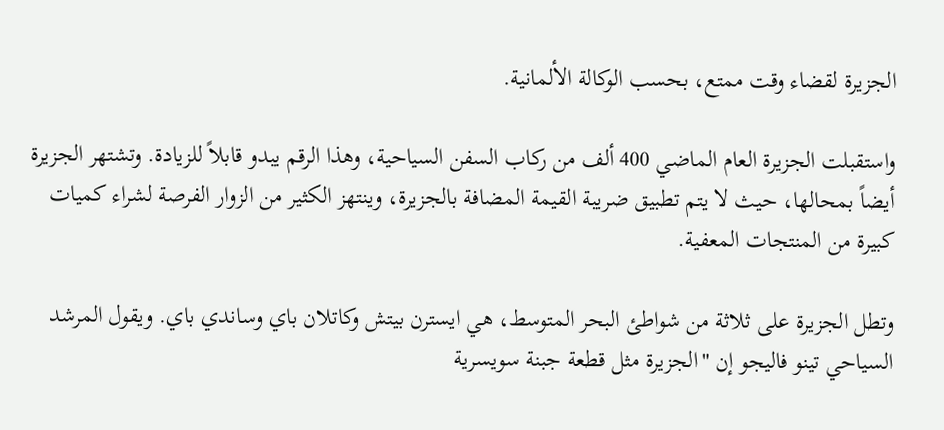الجزيرة لقضاء وقت ممتع، بحسب الوكالة الألمانية.

واستقبلت الجزيرة العام الماضي 400 ألف من ركاب السفن السياحية، وهذا الرقم يبدو قابلاً للزيادة. وتشتهر الجزيرة أيضاً بمحالها، حيث لا يتم تطبيق ضريبة القيمة المضافة بالجزيرة، وينتهز الكثير من الزوار الفرصة لشراء كميات كبيرة من المنتجات المعفية.

وتطل الجزيرة على ثلاثة من شواطئ البحر المتوسط، هي ايسترن بيتش وكاتلان باي وساندي باي. ويقول المرشد السياحي تينو فاليجو إن "الجزيرة مثل قطعة جبنة سويسرية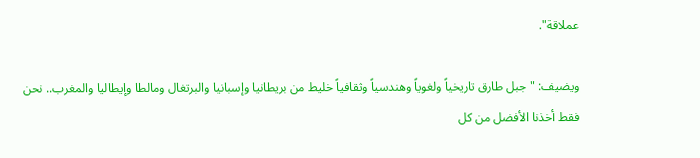عملاقة".

ويضيف: "جبل طارق تاريخياً ولغوياً وهندسياً وثقافياً خليط من بريطانيا وإسبانيا والبرتغال ومالطا وإيطاليا والمغرب.. نحن فقط أخذنا الأفضل من كل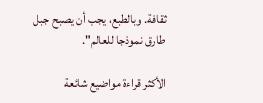ثقافة. وبالطبع، يجب أن يصبح جبل طارق نموذجا للعالم".

الأكثر قراءة مواضيع شائعة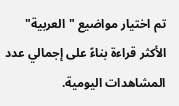تم اختيار مواضيع "العربية" الأكثر قراءة بناءً على إجمالي عدد المشاهدات اليومية.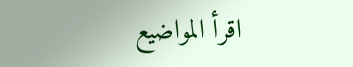اقرأ المواضيع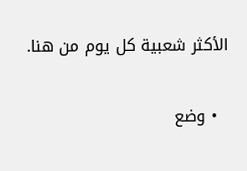الأكثر شعبية كل يوم من هنا.

  • وضع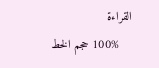القراءة
    100% حجم الخط